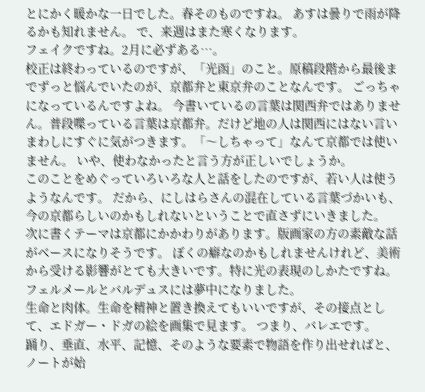とにかく暖かな一日でした。春そのものですね。 あすは曇りで雨が降るかも知れません。 で、来週はまた寒くなります。
フェイクですね。2月に必ずある…。
校正は終わっているのですが、「光函」のこと。原稿段階から最後までずっと悩んでいたのが、京都弁と東京弁のことなんです。 ごっちゃになっているんですよね。 今書いているの言葉は関西弁ではありません。普段喋っている言葉は京都弁。だけど地の人は関西にはない言いまわしにすぐに気がつきます。「〜しちゃって」なんて京都では使いません。 いや、使わなかったと言う方が正しいでしょうか。
このことをめぐっていろいろな人と話をしたのですが、若い人は使うようなんです。 だから、にしはらさんの混在している言葉づかいも、今の京都らしいのかもしれないということで直さずにいきました。
次に書くテーマは京都にかかわりがあります。版画家の方の素敵な話がベースになりそうです。 ぼくの癖なのかもしれませんけれど、美術から受ける影響がとても大きいです。特に光の表現のしかたですね。フェルメールとバルデュスには夢中になりました。
生命と肉体。生命を精神と置き換えてもいいですが、その接点として、エドガー・ドガの絵を画集で見ます。 つまり、バレエです。
踊り、垂直、水平、記憶、そのような要素で物語を作り出せればと、ノートが始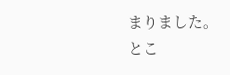まりました。
とこ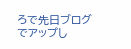ろで先日ブログでアップし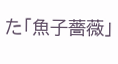た「魚子薔薇」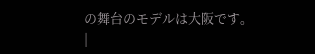の舞台のモデルは大阪です。
|